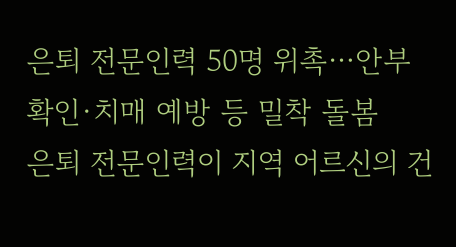은퇴 전문인력 50명 위촉⋯안부 확인·치매 예방 등 밀착 돌봄
은퇴 전문인력이 지역 어르신의 건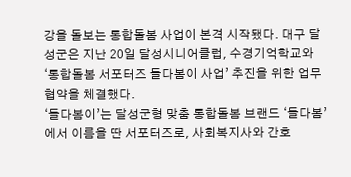강을 돌보는 통합돌봄 사업이 본격 시작됐다. 대구 달성군은 지난 20일 달성시니어클럽, 수경기억학교와 ‘통합돌봄 서포터즈 들다봄이 사업’ 추진을 위한 업무협약을 체결했다.
‘들다봄이’는 달성군형 맞춤 통합돌봄 브랜드 ‘들다봄’에서 이름을 딴 서포터즈로, 사회복지사와 간호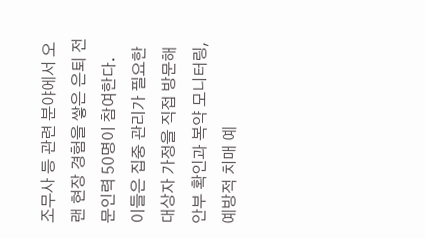조무사 등 관련 분야에서 오랜 현장 경험을 쌓은 은퇴 전문인력 50명이 참여한다.
이들은 집중 관리가 필요한 대상자 가정을 직접 방문해 안부 확인과 복약 모니터링, 예방적 치매 예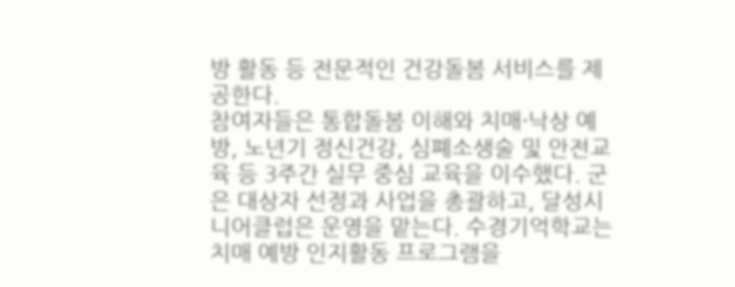방 활동 등 전문적인 건강돌봄 서비스를 제공한다.
참여자들은 통합돌봄 이해와 치매·낙상 예방, 노년기 정신건강, 심폐소생술 및 안전교육 등 3주간 실무 중심 교육을 이수했다. 군은 대상자 선정과 사업을 총괄하고, 달성시니어클럽은 운영을 맡는다. 수경기억학교는 치매 예방 인지활동 프로그램을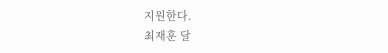지원한다.
최재훈 달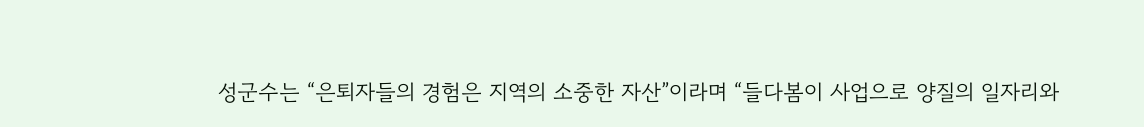성군수는 “은퇴자들의 경험은 지역의 소중한 자산”이라며 “들다봄이 사업으로 양질의 일자리와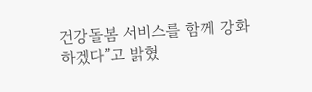건강돌봄 서비스를 함께 강화하겠다”고 밝혔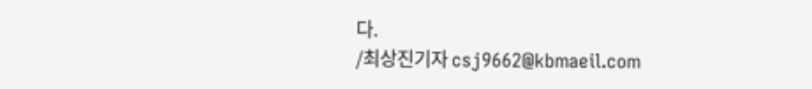다.
/최상진기자 csj9662@kbmaeil.com